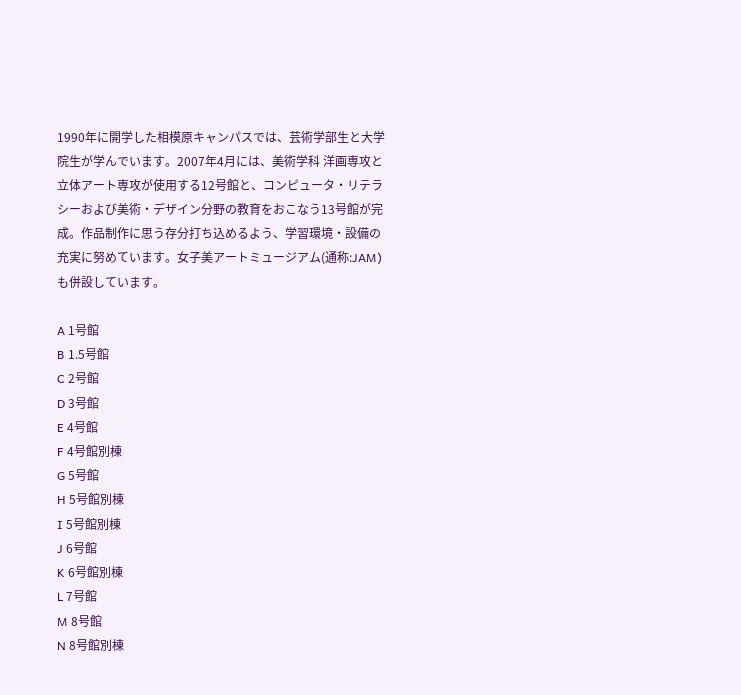1990年に開学した相模原キャンパスでは、芸術学部生と大学院生が学んでいます。2007年4月には、美術学科 洋画専攻と立体アート専攻が使用する12号館と、コンピュータ・リテラシーおよび美術・デザイン分野の教育をおこなう13号館が完成。作品制作に思う存分打ち込めるよう、学習環境・設備の充実に努めています。女子美アートミュージアム(通称:JAM)も併設しています。

A 1号館
B 1.5号館
C 2号館
D 3号館
E 4号館
F 4号館別棟
G 5号館
H 5号館別棟
I 5号館別棟
J 6号館
K 6号館別棟
L 7号館
M 8号館
N 8号館別棟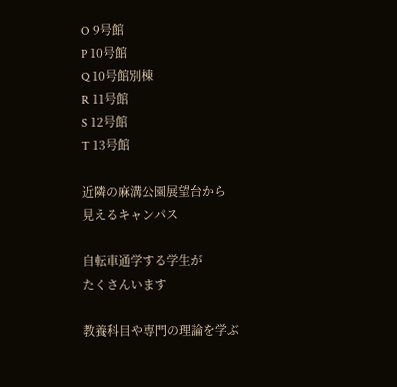O 9号館
P 10号館
Q 10号館別棟
R 11号館
S 12号館
T 13号館

近隣の麻溝公園展望台から
見えるキャンパス

自転車通学する学生が
たくさんいます

教養科目や専門の理論を学ぶ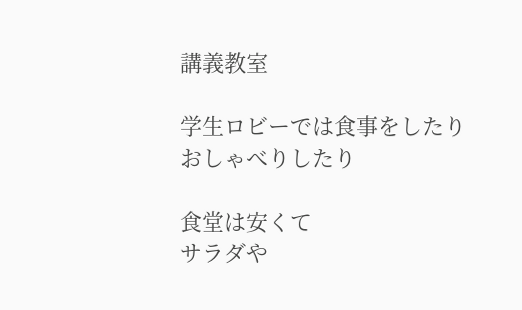講義教室

学生ロビーでは食事をしたり
おしゃべりしたり

食堂は安くて
サラダや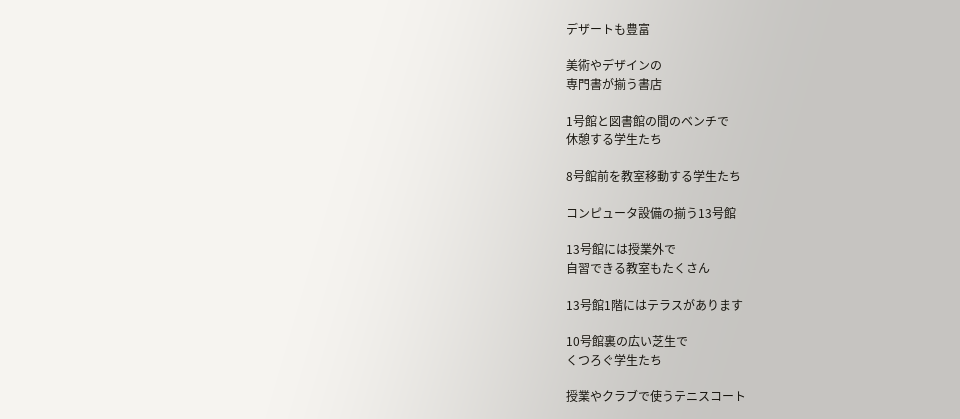デザートも豊富

美術やデザインの
専門書が揃う書店

1号館と図書館の間のベンチで
休憩する学生たち

8号館前を教室移動する学生たち

コンピュータ設備の揃う13号館

13号館には授業外で
自習できる教室もたくさん

13号館1階にはテラスがあります

10号館裏の広い芝生で
くつろぐ学生たち

授業やクラブで使うテニスコート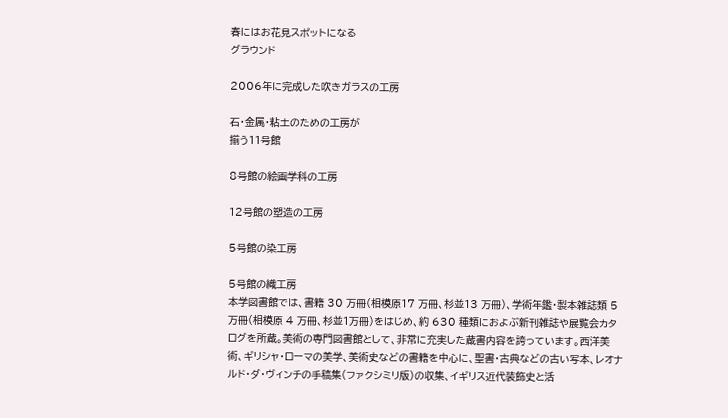春にはお花見スポットになる
グラウンド

2006年に完成した吹きガラスの工房

石・金属・粘土のための工房が
揃う11号館

8号館の絵画学科の工房

12号館の塑造の工房

5号館の染工房

5号館の織工房
本学図書館では、書籍 30 万冊(相模原17 万冊、杉並13 万冊)、学術年鑑・製本雑誌類 5 万冊(相模原 4 万冊、杉並1万冊)をはじめ、約 630 種類におよぶ新刊雑誌や展覧会カタログを所蔵。美術の専門図書館として、非常に充実した蔵書内容を誇っています。西洋美術、ギリシャ・ローマの美学、美術史などの書籍を中心に、聖書・古典などの古い写本、レオナルド・ダ・ヴィンチの手稿集(ファクシミリ版)の収集、イギリス近代装飾史と活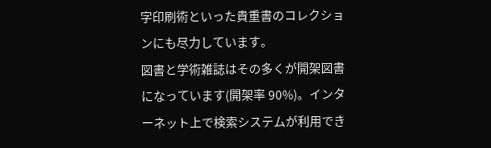字印刷術といった貴重書のコレクションにも尽力しています。
図書と学術雑誌はその多くが開架図書になっています(開架率 90%)。インターネット上で検索システムが利用でき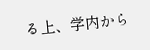る上、学内から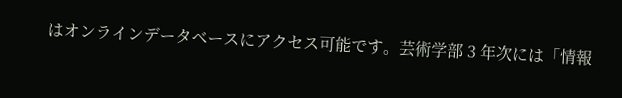はオンラインデータベースにアクセス可能です。芸術学部 3 年次には「情報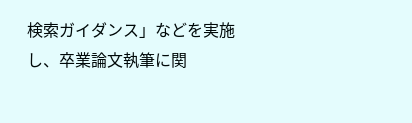検索ガイダンス」などを実施し、卒業論文執筆に関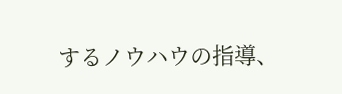するノウハウの指導、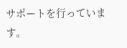サポートを行っています。